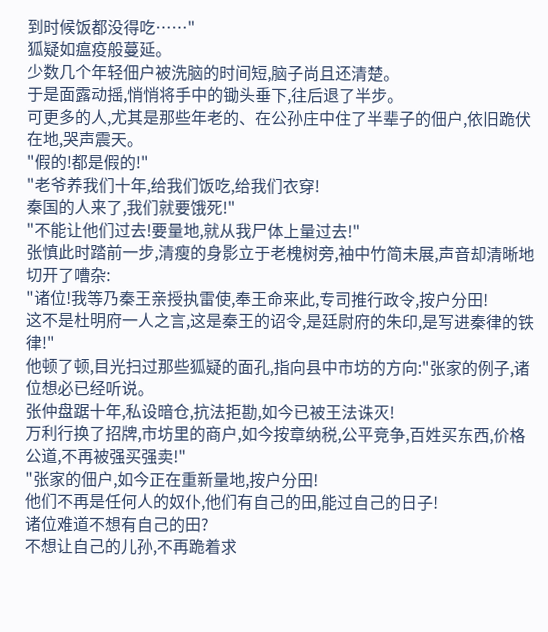到时候饭都没得吃……"
狐疑如瘟疫般蔓延。
少数几个年轻佃户被洗脑的时间短,脑子尚且还清楚。
于是面露动摇,悄悄将手中的锄头垂下,往后退了半步。
可更多的人,尤其是那些年老的、在公孙庄中住了半辈子的佃户,依旧跪伏在地,哭声震天。
"假的!都是假的!"
"老爷养我们十年,给我们饭吃,给我们衣穿!
秦国的人来了,我们就要饿死!"
"不能让他们过去!要量地,就从我尸体上量过去!"
张慎此时踏前一步,清瘦的身影立于老槐树旁,袖中竹简未展,声音却清晰地切开了嘈杂:
"诸位!我等乃秦王亲授执雷使,奉王命来此,专司推行政令,按户分田!
这不是杜明府一人之言,这是秦王的诏令,是廷尉府的朱印,是写进秦律的铁律!"
他顿了顿,目光扫过那些狐疑的面孔,指向县中市坊的方向:"张家的例子,诸位想必已经听说。
张仲盘踞十年,私设暗仓,抗法拒勘,如今已被王法诛灭!
万利行换了招牌,市坊里的商户,如今按章纳税,公平竞争,百姓买东西,价格公道,不再被强买强卖!"
"张家的佃户,如今正在重新量地,按户分田!
他们不再是任何人的奴仆,他们有自己的田,能过自己的日子!
诸位难道不想有自己的田?
不想让自己的儿孙,不再跪着求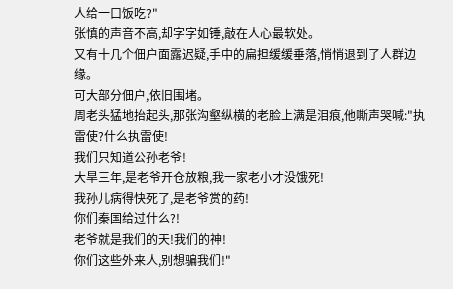人给一口饭吃?"
张慎的声音不高,却字字如锤,敲在人心最软处。
又有十几个佃户面露迟疑,手中的扁担缓缓垂落,悄悄退到了人群边缘。
可大部分佃户,依旧围堵。
周老头猛地抬起头,那张沟壑纵横的老脸上满是泪痕,他嘶声哭喊:"执雷使?什么执雷使!
我们只知道公孙老爷!
大旱三年,是老爷开仓放粮,我一家老小才没饿死!
我孙儿病得快死了,是老爷赏的药!
你们秦国给过什么?!
老爷就是我们的天!我们的神!
你们这些外来人,别想骗我们!"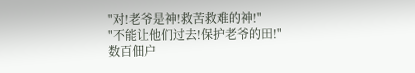"对!老爷是神!救苦救难的神!"
"不能让他们过去!保护老爷的田!"
数百佃户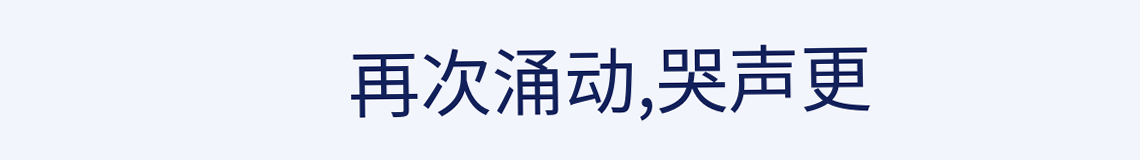再次涌动,哭声更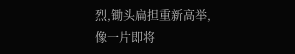烈,锄头扁担重新高举,像一片即将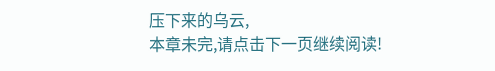压下来的乌云,
本章未完,请点击下一页继续阅读!